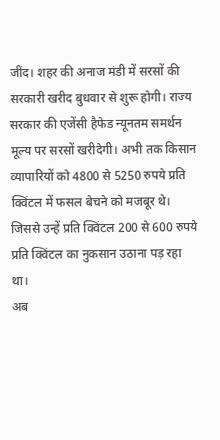जींद। शहर की अनाज मंडी में सरसों की सरकारी खरीद बुधवार से शुरू होगी। राज्य सरकार की एजेंसी हैफेड न्यूनतम समर्थन मूल्य पर सरसों खरीदेगी। अभी तक किसान व्यापारियों को 4800 से 5250 रुपये प्रति क्विंटल में फसल बेचने को मजबूर थे। जिससे उन्हें प्रति क्विंटल 200 से 600 रुपये प्रति क्विंटल का नुकसान उठाना पड़ रहा था।
अब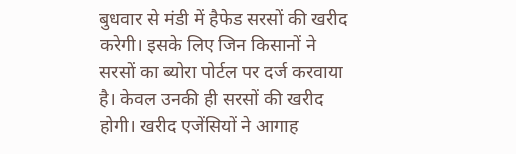बुधवार से मंडी में हैफेड सरसों की खरीद करेगी। इसके लिए जिन किसानों ने सरसों का ब्योरा पोर्टल पर दर्ज करवाया है। केवल उनकी ही सरसों की खरीद होगी। खरीद एजेंसियों ने आगाह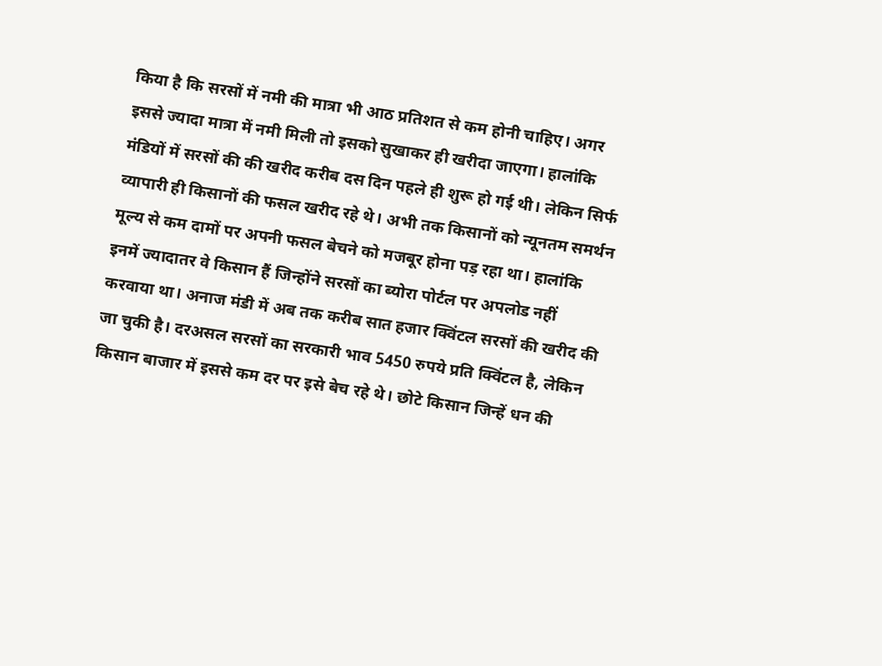किया है कि सरसों में नमी की मात्रा भी आठ प्रतिशत से कम होनी चाहिए। अगर इससे ज्यादा मात्रा में नमी मिली तो इसको सुखाकर ही खरीदा जाएगा। हालांकि मंडियों में सरसों की की खरीद करीब दस दिन पहले ही शुरू हो गई थी। लेकिन सिर्फ व्यापारी ही किसानों की फसल खरीद रहे थे। अभी तक किसानों को न्यूनतम समर्थन मूल्य से कम दामों पर अपनी फसल बेचने को मजबूर होना पड़ रहा था। हालांकि इनमें ज्यादातर वे किसान हैं जिन्होंने सरसों का ब्योरा पोर्टल पर अपलोड नहीं करवाया था। अनाज मंडी में अब तक करीब सात हजार क्विंटल सरसों की खरीद की जा चुकी है। दरअसल सरसों का सरकारी भाव 5450 रुपये प्रति क्विंटल है, लेकिन किसान बाजार में इससे कम दर पर इसे बेच रहे थे। छोटे किसान जिन्हें धन की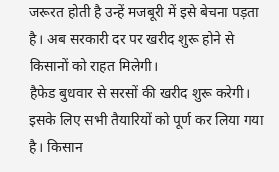जरूरत होती है उन्हें मजबूरी में इसे बेचना पड़ता है। अब सरकारी दर पर खरीद शुरू होने से किसानों को राहत मिलेगी।
हैफेड बुधवार से सरसों की खरीद शुरू करेगी। इसके लिए सभी तैयारियों को पूर्ण कर लिया गया है। किसान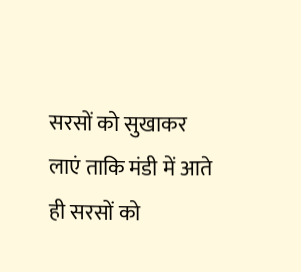सरसों को सुखाकर लाएं ताकि मंडी में आते ही सरसों को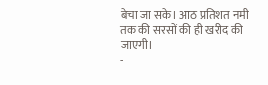बेचा जा सके। आठ प्रतिशत नमी तक की सरसों की ही खरीद की जाएगी।
-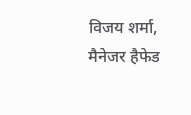विजय शर्मा, मैनेजर हैफेड